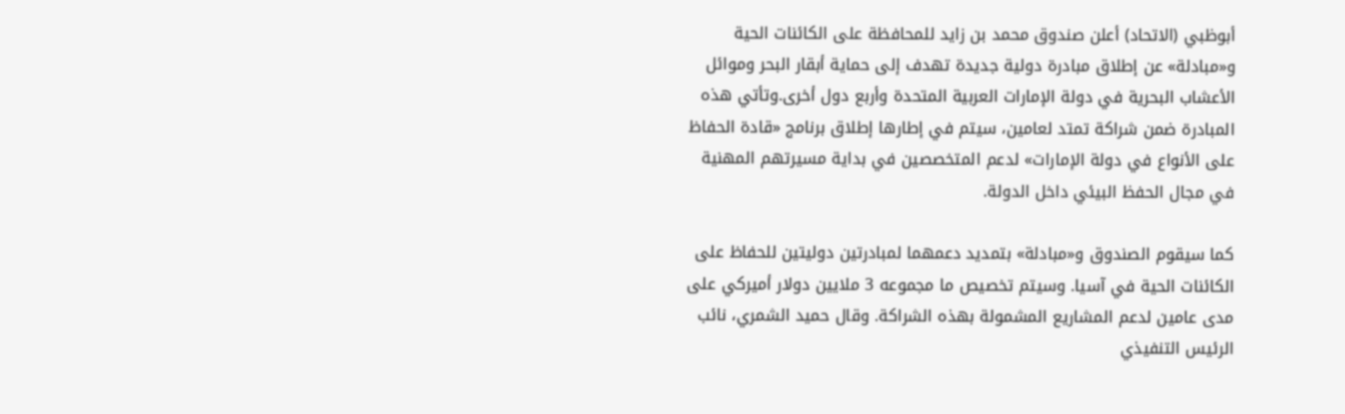أبوظبي (الاتحاد) أعلن صندوق محمد بن زايد للمحافظة على الكائنات الحية و«مبادلة» عن إطلاق مبادرة دولية جديدة تهدف إلى حماية أبقار البحر وموائل الأعشاب البحرية في دولة الإمارات العربية المتحدة وأربع دول أخرى.وتأتي هذه المبادرة ضمن شراكة تمتد لعامين، سيتم في إطارها إطلاق برنامج «قادة الحفاظ على الأنواع في دولة الإمارات» لدعم المتخصصين في بداية مسيرتهم المهنية في مجال الحفظ البيئي داخل الدولة.

كما سيقوم الصندوق و«مبادلة» بتمديد دعمهما لمبادرتين دوليتين للحفاظ على الكائنات الحية في آسيا. وسيتم تخصيص ما مجموعه 3 ملايين دولار أميركي على مدى عامين لدعم المشاريع المشمولة بهذه الشراكة. وقال حميد الشمري، نائب الرئيس التنفيذي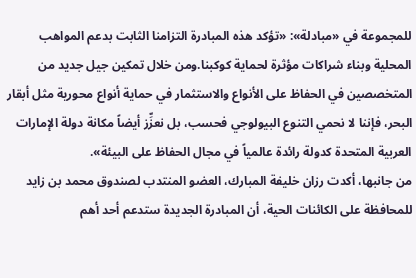للمجموعة في «مبادلة»: «تؤكد هذه المبادرة التزامنا الثابت بدعم المواهب المحلية وبناء شراكات مؤثرة لحماية كوكبنا.ومن خلال تمكين جيل جديد من المتخصصين في الحفاظ على الأنواع والاستثمار في حماية أنواع محورية مثل أبقار البحر، فإننا لا نحمي التنوع البيولوجي فحسب، بل نعزِّز أيضاً مكانة دولة الإمارات العربية المتحدة كدولة رائدة عالمياً في مجال الحفاظ على البيئة».
من جانبها، أكدت رزان خليفة المبارك، العضو المنتدب لصندوق محمد بن زايد للمحافظة على الكائنات الحية، أن المبادرة الجديدة ستدعم أحد أهم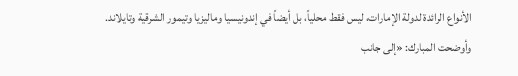الأنواع الرائدة لدولة الإمارات، ليس فقط محلياً، بل أيضاً في إندونيسيا وماليزيا وتيمور الشرقية وتايلاند.
وأوضحت المبارك: «إلى جانب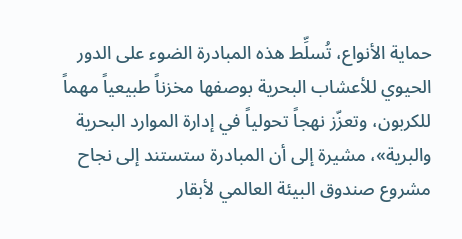حماية الأنواع، تُسلِّط هذه المبادرة الضوء على الدور الحيوي للأعشاب البحرية بوصفها مخزناً طبيعياً مهماً للكربون، وتعزّز نهجاً تحولياً في إدارة الموارد البحرية والبرية»، مشيرة إلى أن المبادرة ستستند إلى نجاح مشروع صندوق البيئة العالمي لأبقار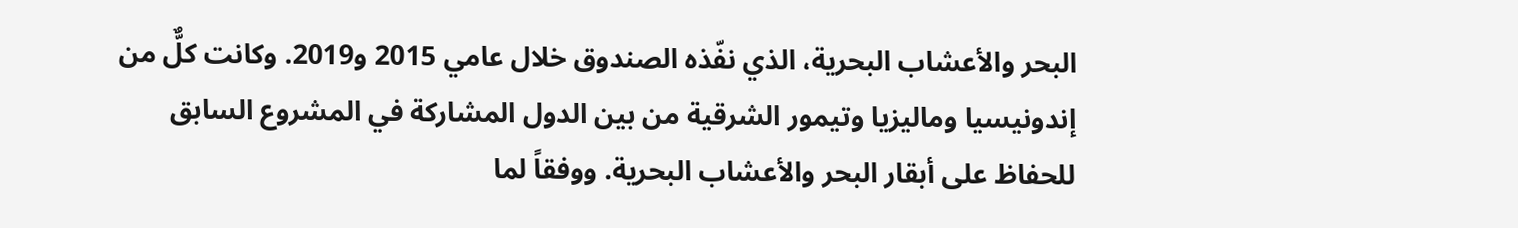البحر والأعشاب البحرية، الذي نفّذه الصندوق خلال عامي 2015 و2019. وكانت كلٌّ من إندونيسيا وماليزيا وتيمور الشرقية من بين الدول المشاركة في المشروع السابق للحفاظ على أبقار البحر والأعشاب البحرية. ووفقاً لما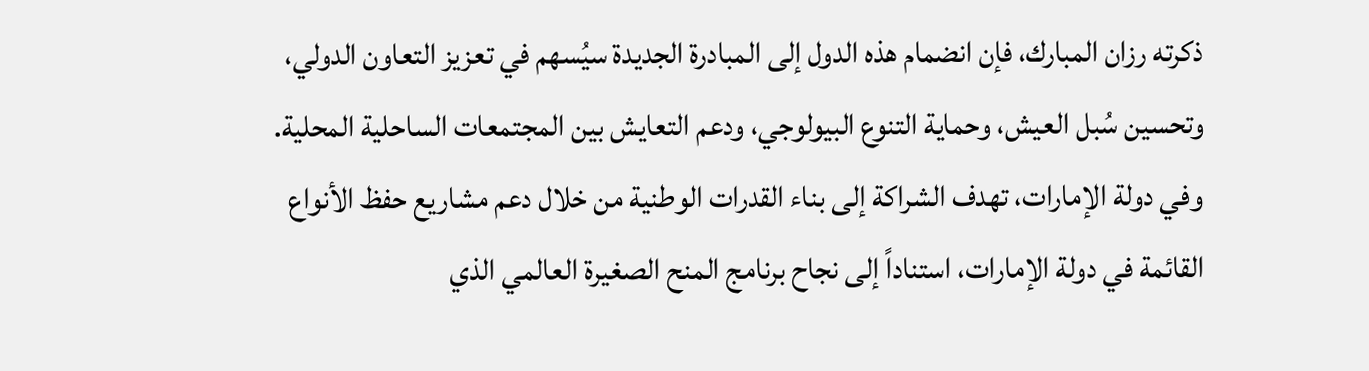ذكرته رزان المبارك، فإن انضمام هذه الدول إلى المبادرة الجديدة سيُسهم في تعزيز التعاون الدولي، وتحسين سُبل العيش، وحماية التنوع البيولوجي، ودعم التعايش بين المجتمعات الساحلية المحلية. وفي دولة الإمارات، تهدف الشراكة إلى بناء القدرات الوطنية من خلال دعم مشاريع حفظ الأنواع القائمة في دولة الإمارات، استناداً إلى نجاح برنامج المنح الصغيرة العالمي الذي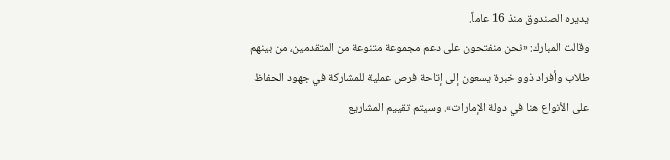يديره الصندوق منذ 16 عاماً.
وقالت المبارك: «نحن منفتحون على دعم مجموعة متنوعة من المتقدمين، من بينهم طلاب وأفراد ذوو خبرة يسعون إلى إتاحة فرص عملية للمشاركة في جهود الحفاظ على الأنواع هنا في دولة الإمارات». وسيتم تقييم المشاريع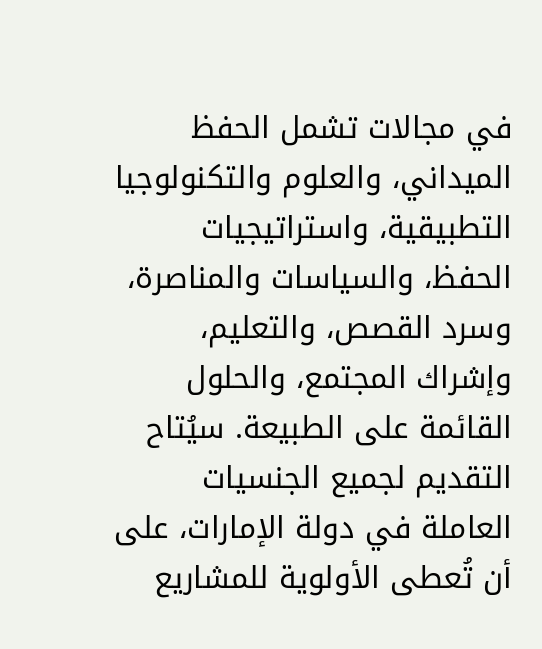في مجالات تشمل الحفظ الميداني، والعلوم والتكنولوجيا التطبيقية، واستراتيجيات الحفظ، والسياسات والمناصرة، وسرد القصص، والتعليم، وإشراك المجتمع، والحلول القائمة على الطبيعة. سيُتاح التقديم لجميع الجنسيات العاملة في دولة الإمارات، على أن تُعطى الأولوية للمشاريع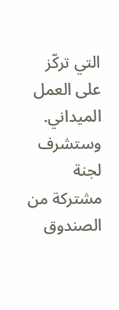التي تركّز على العمل الميداني. وستشرف لجنة مشتركة من الصندوق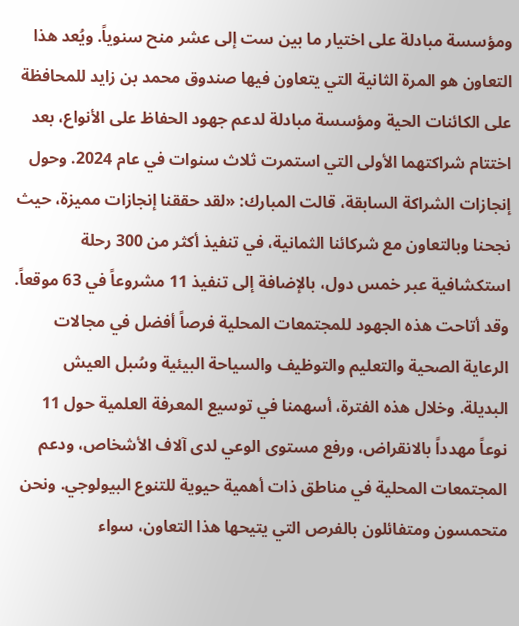ومؤسسة مبادلة على اختيار ما بين ست إلى عشر منح سنوياً. ويُعد هذا التعاون هو المرة الثانية التي يتعاون فيها صندوق محمد بن زايد للمحافظة على الكائنات الحية ومؤسسة مبادلة لدعم جهود الحفاظ على الأنواع، بعد اختتام شراكتهما الأولى التي استمرت ثلاث سنوات في عام 2024. وحول إنجازات الشراكة السابقة، قالت المبارك: «لقد حققنا إنجازات مميزة، حيث نجحنا وبالتعاون مع شركائنا الثمانية، في تنفيذ أكثر من 300 رحلة استكشافية عبر خمس دول، بالإضافة إلى تنفيذ 11 مشروعاً في 63 موقعاً. وقد أتاحت هذه الجهود للمجتمعات المحلية فرصاً أفضل في مجالات الرعاية الصحية والتعليم والتوظيف والسياحة البيئية وسُبل العيش البديلة. وخلال هذه الفترة، أسهمنا في توسيع المعرفة العلمية حول 11 نوعاً مهدداً بالانقراض، ورفع مستوى الوعي لدى آلاف الأشخاص، ودعم المجتمعات المحلية في مناطق ذات أهمية حيوية للتنوع البيولوجي. ونحن متحمسون ومتفائلون بالفرص التي يتيحها هذا التعاون، سواء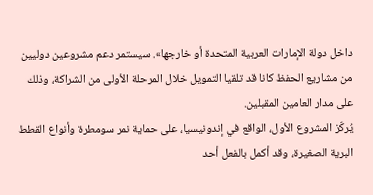داخل دولة الإمارات العربية المتحدة أو خارجها». سيستمر دعم مشروعين دوليين من مشاريع الحفظ كانا قد تلقيا التمويل خلال المرحلة الأولى من الشراكة، وذلك على مدار العامين المقبلين.
يُركّز المشروع الأول، الواقع في إندونيسيا، على حماية نمر سومطرة وأنواع القطط البرية الصغيرة، وقد أكمل بالفعل أحد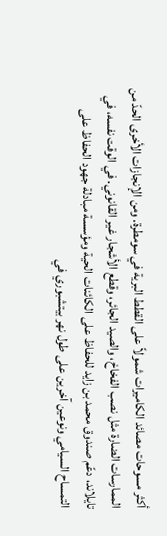أكثر مسوحات مصائد الكاميرات شمولاً على القطط البرية في سومطرة. ومن الإنجازات الأخرى الحدّ من الممارسات الضارة مثل نصب الفخاخ، والصيد الجائر، وقطع الأشجار غير القانوني. في الوقت نفسه، في تايلاند، دعّم صندوق محمد بن زايد للحفاظ على الكائنات الحية ومؤسسة مبادلة جهود الحفاظ على التمساح السيامي ونوعين آخرين على طول نهر بيتشبوري في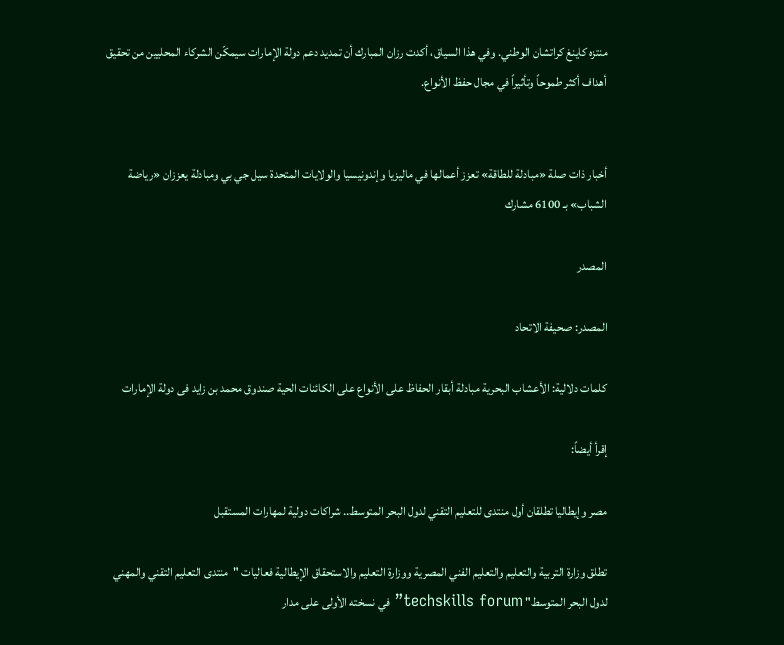منتزه كاينغ كراتشان الوطني. وفي هذا السياق، أكدت رزان المبارك أن تمديد دعم دولة الإمارات سيمكّن الشركاء المحليين من تحقيق أهداف أكثر طموحاً وتأثيراً في مجال حفظ الأنواع.


أخبار ذات صلة «مبادلة للطاقة» تعزز أعمالها في ماليزيا وإندونيسيا والولايات المتحدة سيل جي بي ومبادلة يعززان «رياضة الشباب» بـ 6100 مشارك

المصدر

المصدر: صحيفة الاتحاد

كلمات دلالية: الأعشاب البحرية مبادلة أبقار الحفاظ على الأنواع على الکائنات الحیة صندوق محمد بن زاید فی دولة الإمارات

إقرأ أيضاً:

مصر وإيطاليا تطلقان أول منتدى للتعليم التقني لدول البحر المتوسط.. شراكات دولية لمهارات المستقبل

تطلق وزارة التربية والتعليم والتعليم الفني المصرية ووزارة التعليم والاستحقاق الإيطالية فعاليات "منتدى التعليم التقني والمهني لدول البحر المتوسط" techskills forum” في نسخته الأولى على مدار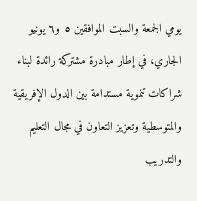يومي الجمعة والسبت الموافقين ٥ و٦ يونيو الجاري، في إطار مبادرة مشتركة رائدة لبناء شراكات تنموية مستدامة بين الدول الإفريقية والمتوسطية وتعزيز التعاون في مجال التعليم والتدريب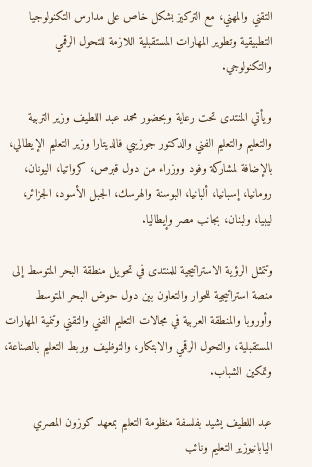التقني والمهني، مع التركيز بشكل خاص على مدارس التكنولوجيا التطبيقية وتطوير المهارات المستقبلية اللازمة للتحول الرقمي والتكنولوجي.

ويأتي المنتدى تحت رعاية وبحضور محمد عبد اللطيف وزير التربية والتعليم والتعليم الفني والدكتور جوزيبي فالديتارا وزير التعليم الإيطالي، بالإضافة لمشاركة وفود ووزراء من دول قبرص، كرواتيا، اليونان، رومانيا، إسبانيا، ألبانيا، البوسنة والهرسك، الجبل الأسود، الجزائر، ليبيا، ولبنان، بجانب مصر وإيطاليا.

وتتمثل الرؤية الاستراتيجية للمنتدى في تحويل منطقة البحر المتوسط إلى منصة استراتيجية للحوار والتعاون بين دول حوض البحر المتوسط وأوروبا والمنطقة العربية في مجالات التعليم الفني والتقني وتنمية المهارات المستقبلية، والتحول الرقمي والابتكار، والتوظيف وربط التعليم بالصناعة، وتمكين الشباب.

عبد اللطيف يشيد بفلسفة منظومة التعليم بمعهد كوزون المصري اليابانيوزير التعليم ونائب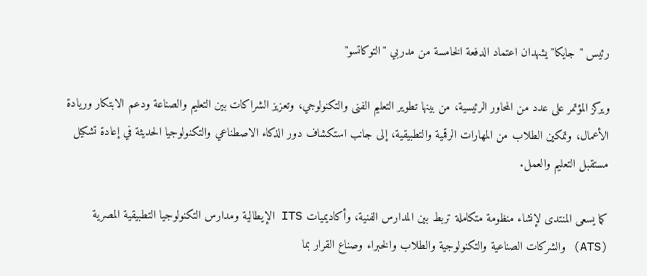رئيس "جايكا" يشهدان اعتماد الدفعة الخامسة من مدربي "التوكاتسو"

ويركز المؤتمر على عدد من المحاور الرئيسية، من بينها تطوير التعليم الفنى والتكنولوجي، وتعزيز الشراكات بين التعليم والصناعة ودعم الابتكار وريادة الأعمال، وتمكين الطلاب من المهارات الرقمية والتطبيقية، إلى جانب استكشاف دور الذكاء الاصطناعي والتكنولوجيا الحديثة في إعادة تشكيل مستقبل التعليم والعمل.

كما يسعى المنتدى لإنشاء منظومة متكاملة تربط بين المدارس الفنية، وأكاديميات ITS الإيطالية ومدارس التكنولوجيا التطبيقية المصرية (ATS) والشركات الصناعية والتكنولوجية والطلاب والخبراء وصناع القرار بما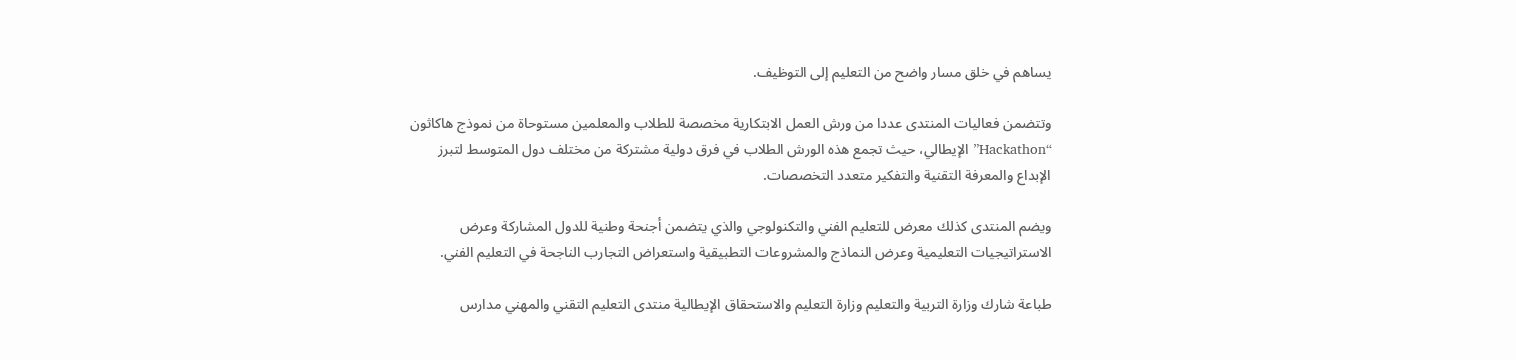يساهم في خلق مسار واضح من التعليم إلى التوظيف.

وتتضمن فعاليات المنتدى عددا من ورش العمل الابتكارية مخصصة للطلاب والمعلمين مستوحاة من نموذج هاكاثون “Hackathon” الإيطالي، حيث تجمع هذه الورش الطلاب في فرق دولية مشتركة من مختلف دول المتوسط لتبرز الإبداع والمعرفة التقنية والتفكير متعدد التخصصات.

ويضم المنتدى كذلك معرض للتعليم الفني والتكنولوجي والذي يتضمن أجنحة وطنية للدول المشاركة وعرض الاستراتيجيات التعليمية وعرض النماذج والمشروعات التطبيقية واستعراض التجارب الناجحة في التعليم الفني.

طباعة شارك وزارة التربية والتعليم وزارة التعليم والاستحقاق الإيطالية منتدى التعليم التقني والمهني مدارس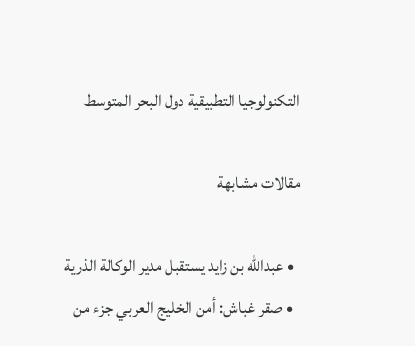التكنولوجيا التطبيقية دول البحر المتوسط

مقالات مشابهة

  • عبدالله بن زايد يستقبل مدير الوكالة الذرية
  • صقر غباش: أمن الخليج العربي جزء من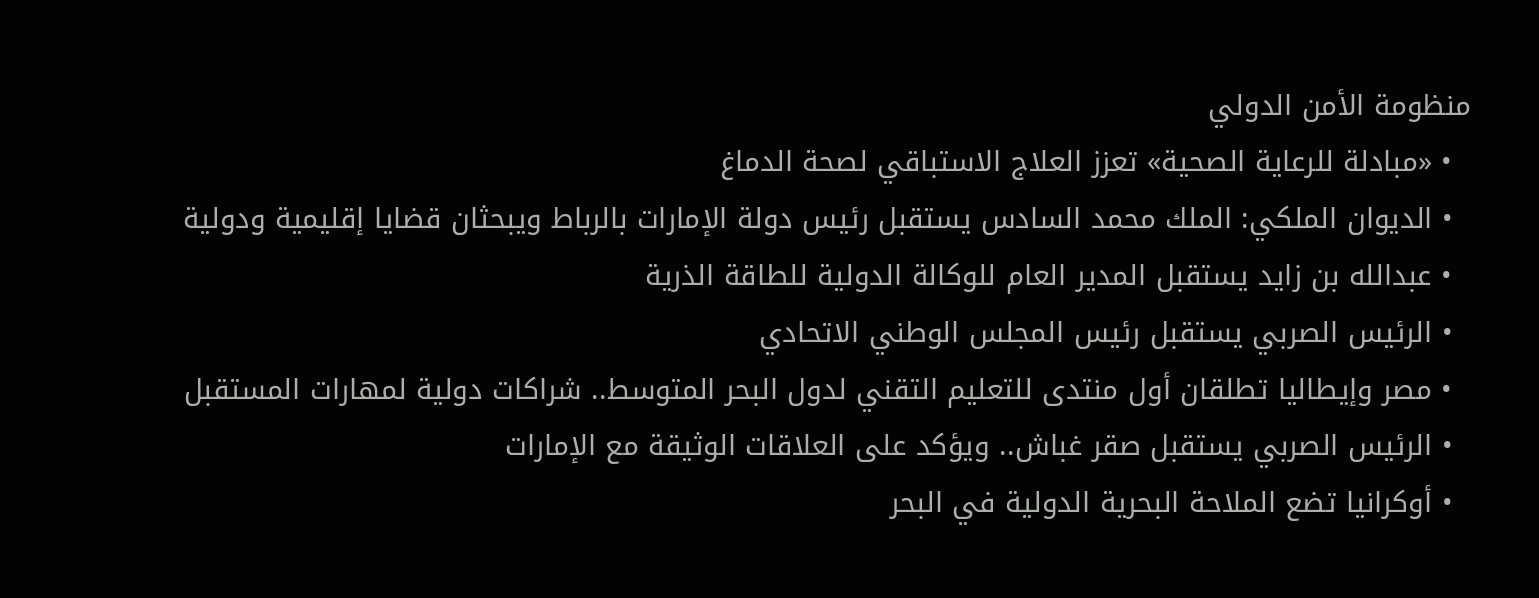منظومة الأمن الدولي
  • «مبادلة للرعاية الصحية» تعزز العلاج الاستباقي لصحة الدماغ
  • الديوان الملكي: الملك محمد السادس يستقبل رئيس دولة الإمارات بالرباط ويبحثان قضايا إقليمية ودولية
  • عبدالله بن زايد يستقبل المدير العام للوكالة الدولية للطاقة الذرية
  • الرئيس الصربي يستقبل رئيس المجلس الوطني الاتحادي
  • مصر وإيطاليا تطلقان أول منتدى للتعليم التقني لدول البحر المتوسط.. شراكات دولية لمهارات المستقبل
  • الرئيس الصربي يستقبل صقر غباش.. ويؤكد على العلاقات الوثيقة مع الإمارات
  • أوكرانيا تضع الملاحة البحرية الدولية في البحر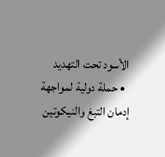الأسود تحت التهديد
  • حملة دولية لمواجهة إدمان التبغ والنيكوتين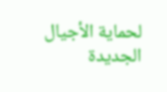لحماية الأجيال الجديدة